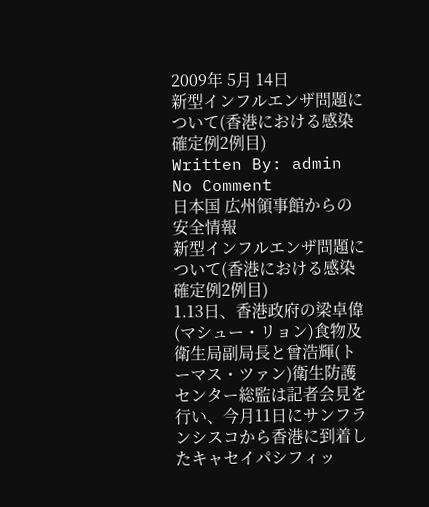2009年 5月 14日
新型インフルエンザ問題について(香港における感染確定例2例目)
Written By: admin
No Comment
日本国 広州領事館からの安全情報
新型インフルエンザ問題について(香港における感染確定例2例目)
1.13日、香港政府の梁卓偉(マシュー・リョン)食物及衛生局副局長と曾浩輝(トーマス・ツァン)衛生防護センター総監は記者会見を行い、今月11日にサンフランシスコから香港に到着したキャセイパシフィッ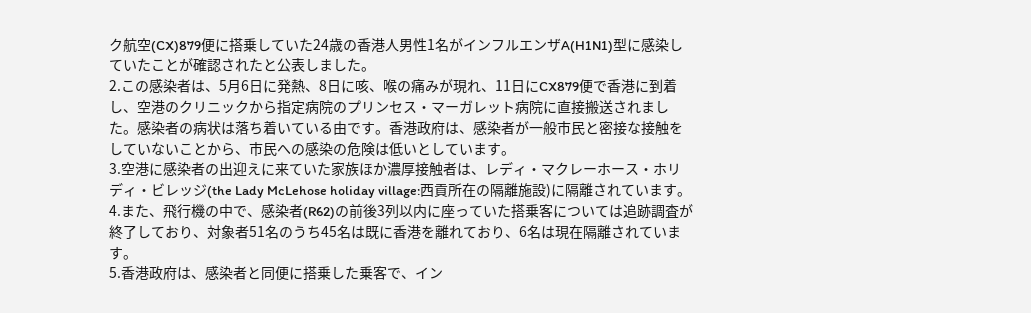ク航空(CX)879便に搭乗していた24歳の香港人男性1名がインフルエンザA(H1N1)型に感染していたことが確認されたと公表しました。
2.この感染者は、5月6日に発熱、8日に咳、喉の痛みが現れ、11日にCX879便で香港に到着し、空港のクリニックから指定病院のプリンセス・マーガレット病院に直接搬送されました。感染者の病状は落ち着いている由です。香港政府は、感染者が一般市民と密接な接触をしていないことから、市民への感染の危険は低いとしています。
3.空港に感染者の出迎えに来ていた家族ほか濃厚接触者は、レディ・マクレーホース・ホリディ・ビレッジ(the Lady McLehose holiday village:西貢所在の隔離施設)に隔離されています。
4.また、飛行機の中で、感染者(R62)の前後3列以内に座っていた搭乗客については追跡調査が終了しており、対象者51名のうち45名は既に香港を離れており、6名は現在隔離されています。
5.香港政府は、感染者と同便に搭乗した乗客で、イン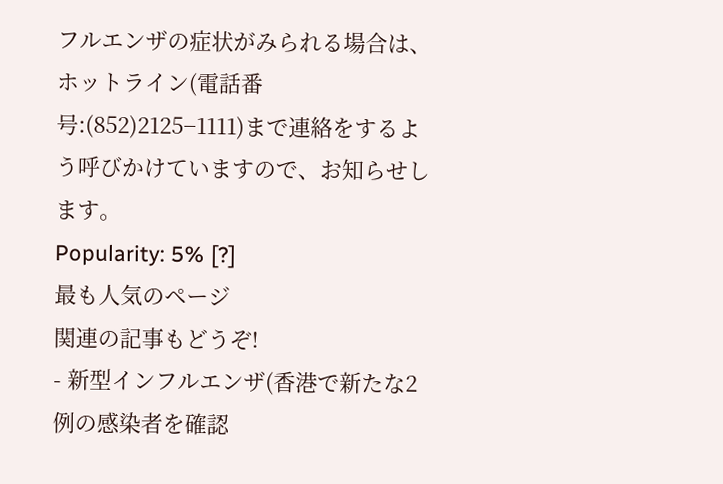フルエンザの症状がみられる場合は、ホットライン(電話番号:(852)2125−1111)まで連絡をするよう呼びかけていますので、お知らせします。
Popularity: 5% [?]
最も人気のページ
関連の記事もどうぞ!
- 新型インフルエンザ(香港で新たな2例の感染者を確認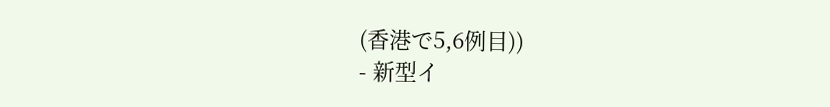(香港で5,6例目))
- 新型イ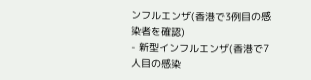ンフルエンザ(香港で3例目の感染者を確認)
- 新型インフルエンザ(香港で7人目の感染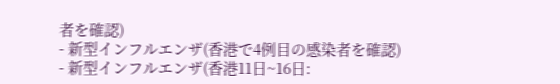者を確認)
- 新型インフルエンザ(香港で4例目の感染者を確認)
- 新型インフルエンザ(香港11日~16日: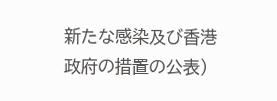新たな感染及び香港政府の措置の公表)